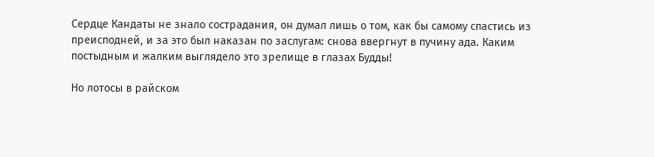Сердце Кандаты не знало сострадания, он думал лишь о том, как бы самому спастись из преисподней, и за это был наказан по заслугам: снова ввергнут в пучину ада. Каким постыдным и жалким выглядело это зрелище в глазах Будды!

Но лотосы в райском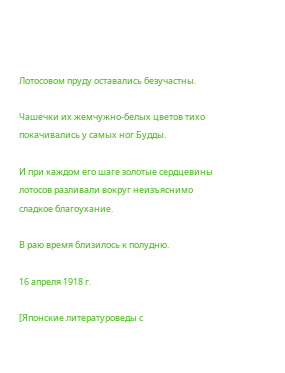Лотосовом пруду оставались безучастны.

Чашечки их жемчужно-белых цветов тихо покачивались у самых ног Будды.

И при каждом его шаге золотые сердцевины лотосов разливали вокруг неизъяснимо сладкое благоухание.

В раю время близилось к полудню.

16 апреля 1918 г.

[Японские литературоведы с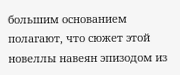большим основанием полагают, что сюжет этой новеллы навеян эпизодом из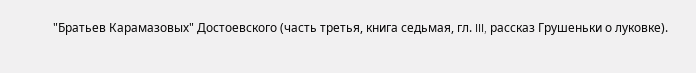"Братьев Карамазовых" Достоевского (часть третья, книга седьмая, гл. III, рассказ Грушеньки о луковке).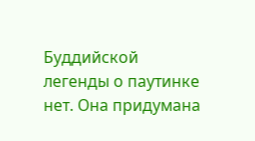Буддийской легенды о паутинке нет. Она придумана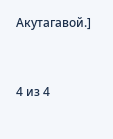Акутагавой.]



4 из 4